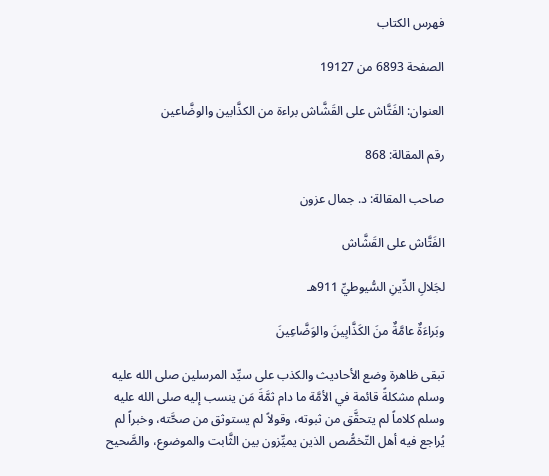فهرس الكتاب

الصفحة 6893 من 19127

العنوان: الفَتَّاش على القَشَّاش براءة من الكذَّابين والوضَّاعين

رقم المقالة: 868

صاحب المقالة: د. جمال عزون

الفَتَّاش على القَشَّاش

لجَلالِ الدِّينِ السُّيوطيِّ 911هـ

وبَراءَةٌ عامَّةٌ منَ الكَذَّابِينَ والوَضَّاعِينَ

تبقى ظاهرة وضع الأحاديث والكذب على سيِّد المرسلين صلى الله عليه وسلم مشكلةً قائمة في الأمَّة ما دام ثمَّةَ مَن ينسب إليه صلى الله عليه وسلم كلاماً لم يتحقَّق من ثبوته، وقولاً لم يستوثق من صحَّته، وخبراً لم يُراجع فيه أهل التّخصُّص الذين يميِّزون بين الثَّابت والموضوع، والصَّحيح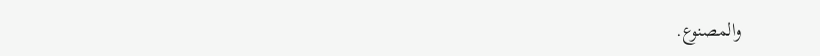والمصنوع.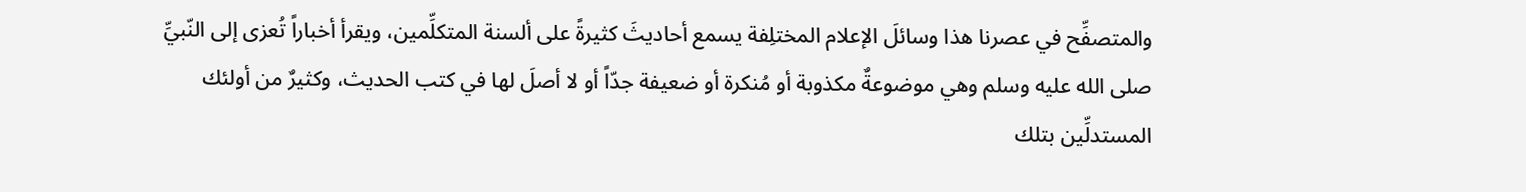والمتصفِّح في عصرنا هذا وسائلَ الإعلام المختلِفة يسمع أحاديثَ كثيرةً على ألسنة المتكلِّمين، ويقرأ أخباراً تُعزى إلى النّبيِّ صلى الله عليه وسلم وهي موضوعةٌ مكذوبة أو مُنكرة أو ضعيفة جدّاً أو لا أصلَ لها في كتب الحديث، وكثيرٌ من أولئك المستدلِّين بتلك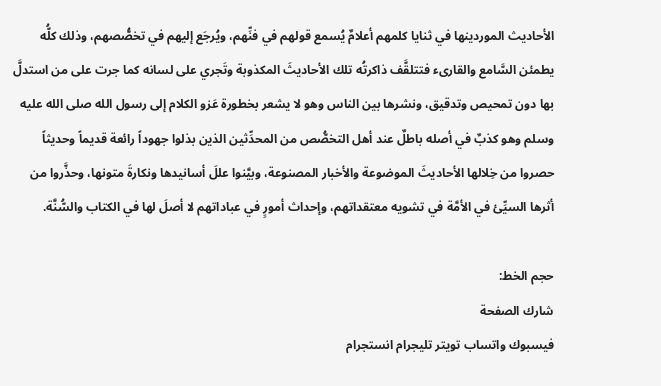الأحاديث الموردينها في ثنايا كلمهم أعلامٌ يُسمع قولهم في فنِّهم، ويُرجَع إليهم في تخصُّصهم، وذلك كلُّه يطمئن السَّامع والقارىء فتتلقَّف ذاكرتُه تلك الأحاديثَ المكذوبة وتَجري على لسانه كما جرت على من استدلَّ بها دون تمحيص وتدقيق، ونشرها بين الناس وهو لا يشعر بخطورة عَزو الكلام إلى رسول الله صلى الله عليه وسلم وهو كذبٌ في أصله باطلٌ عند أهل التخصُّص من المحدِّثين الذين بذلوا جهوداً رائعة قديماً وحديثاً حصروا من خِلالها الأحاديثَ الموضوعة والأخبار المصنوعة، وبيَّنوا عللَ أسانيدها ونكارةَ متونها، وحذَّروا من أثرها السيِّئ في الأمَّة في تشويه معتقداتهم، وإحداث أمورٍ في عباداتهم لا أصلَ لها في الكتاب والسُّنَّة.

حجم الخط:
شارك الصفحة
فيسبوك واتساب تويتر تليجرام انستجرام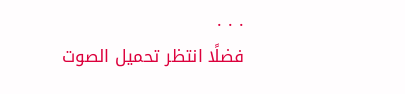. . .
فضلًا انتظر تحميل الصوت